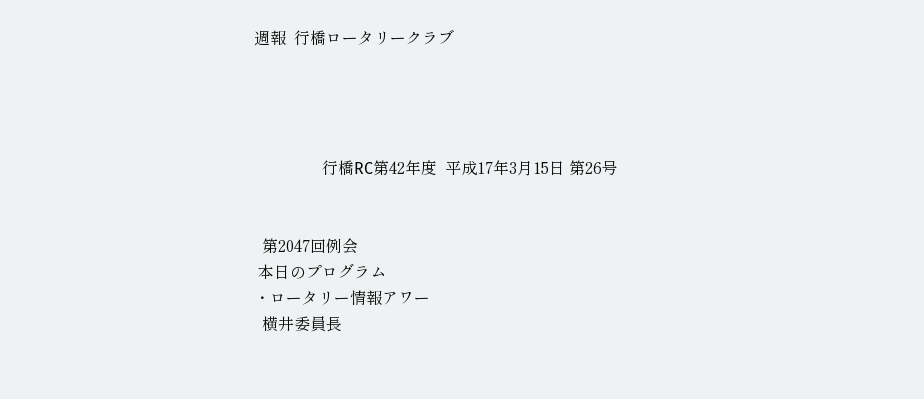週報  行橋ロータリークラブ




                 行橋RC第42年度  平成17年3月15日 第26号


  第2047回例会
 本日のプログラム
・ロータリー情報アワー
  横井委員長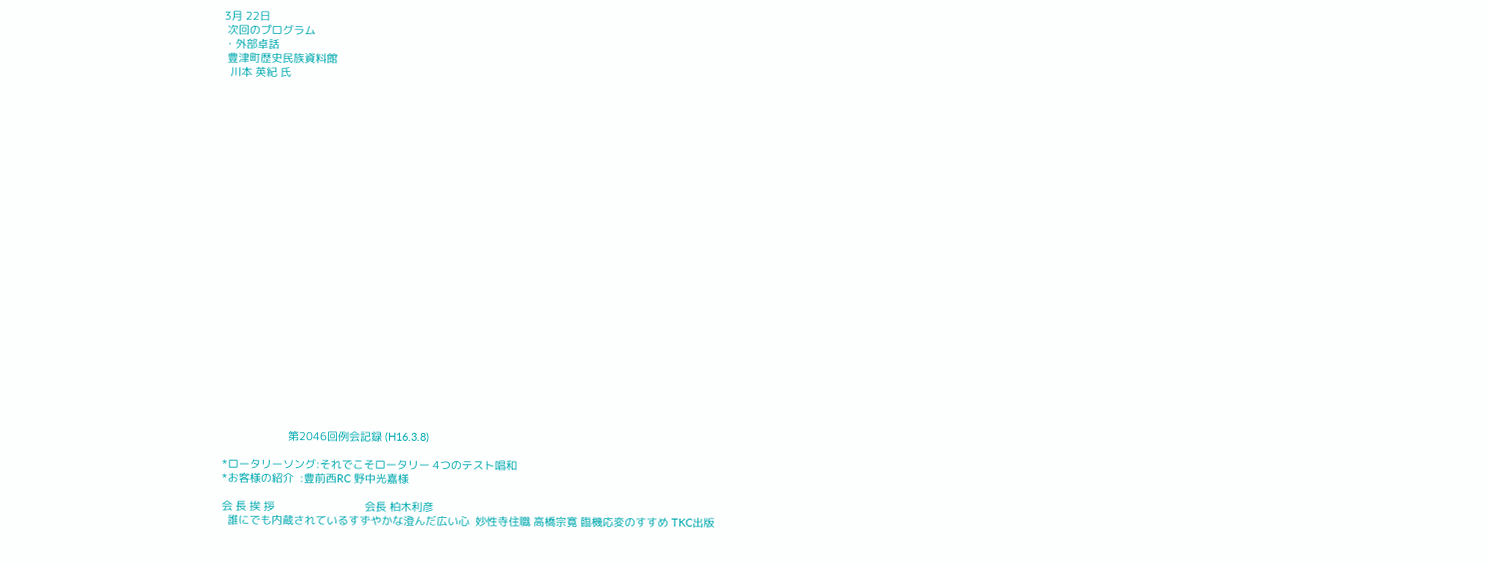3月 22日
 次回のプログラム
・外部卓話
 豊津町歴史民族資料館
  川本 英紀 氏

























                      第2046回例会記録 (H16.3.8)

*ロータリーソング:それでこそロータリー 4つのテスト唱和
*お客様の紹介  :豊前西RC 野中光嘉様

会 長 挨 拶                              会長 柏木利彦
  誰にでも内蔵されているすずやかな澄んだ広い心  妙性寺住職 高橋宗寛 臨機応変のすすめ TKC出版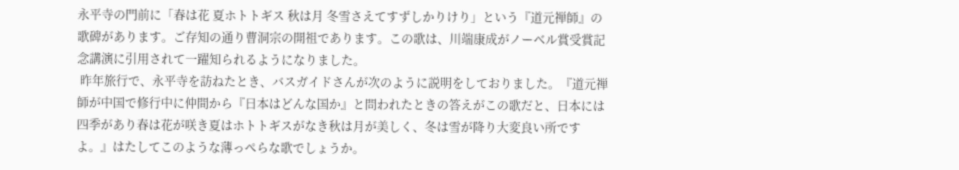永平寺の門前に「春は花 夏ホトトギス 秋は月 冬雪さえてすずしかりけり」という『道元禅師』の歌碑があります。ご存知の通り曹洞宗の開祖であります。この歌は、川端康成がノーベル賞受賞記念講演に引用されて一躍知られるようになりました。
 昨年旅行で、永平寺を訪ねたとき、バスガイドさんが次のように説明をしておりました。『道元禅師が中国で修行中に仲間から『日本はどんな国か』と問われたときの答えがこの歌だと、日本には四季があり春は花が咲き夏はホトトギスがなき秋は月が美しく、冬は雪が降り大変良い所ですよ。』はたしてこのような薄っぺらな歌でしょうか。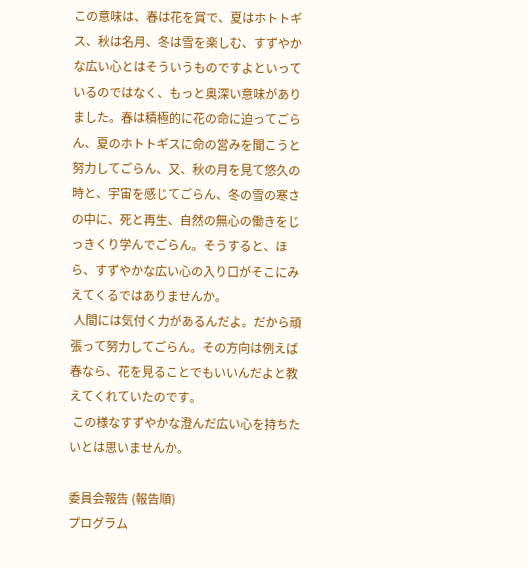この意味は、春は花を賞で、夏はホトトギス、秋は名月、冬は雪を楽しむ、すずやかな広い心とはそういうものですよといっているのではなく、もっと奥深い意味がありました。春は積極的に花の命に迫ってごらん、夏のホトトギスに命の営みを聞こうと努力してごらん、又、秋の月を見て悠久の時と、宇宙を感じてごらん、冬の雪の寒さの中に、死と再生、自然の無心の働きをじっきくり学んでごらん。そうすると、ほら、すずやかな広い心の入り口がそこにみえてくるではありませんか。
 人間には気付く力があるんだよ。だから頑張って努力してごらん。その方向は例えば春なら、花を見ることでもいいんだよと教えてくれていたのです。
 この様なすずやかな澄んだ広い心を持ちたいとは思いませんか。

委員会報告 (報告順)
プログラム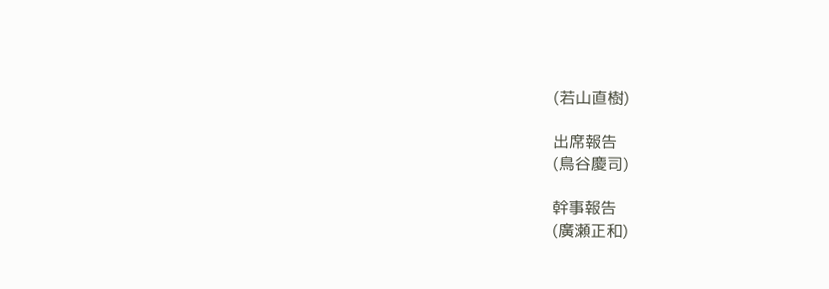(若山直樹)

出席報告
(鳥谷慶司)

幹事報告
(廣瀬正和)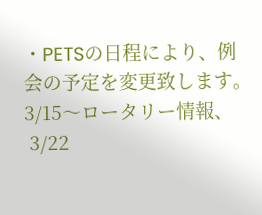・PETSの日程により、例会の予定を変更致します。3/15〜ロータリー情報、
 3/22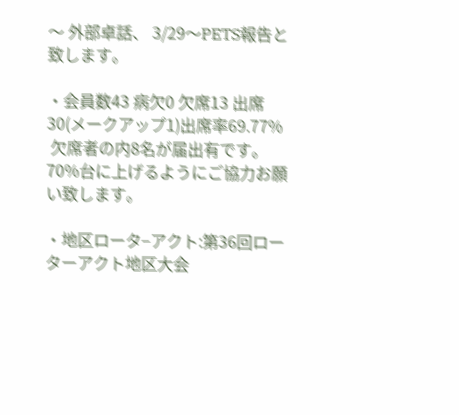〜 外部卓話、 3/29〜PETS報告と致します。

・会員数43 病欠0 欠席13 出席30(メークアップ1)出席率69.77%
 欠席者の内8名が届出有です。70%台に上げるようにご協力お願い致します。

・地区ロータ−アクト:第36回ローターアクト地区大会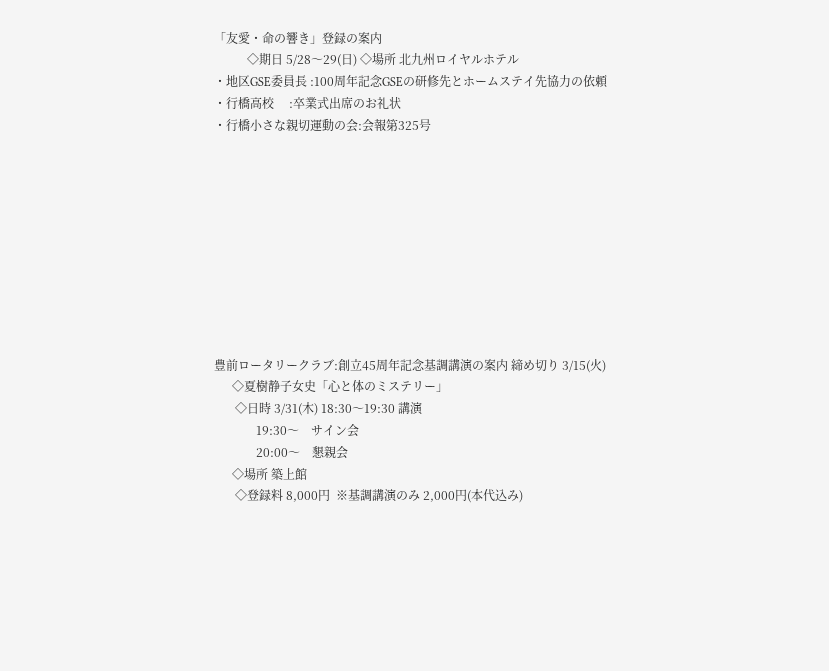「友愛・命の響き」登録の案内
           ◇期日 5/28〜29(日) ◇場所 北九州ロイヤルホテル
・地区GSE委員長 :100周年記念GSEの研修先とホームステイ先協力の依頼
・行橋高校     :卒業式出席のお礼状
・行橋小さな親切運動の会:会報第325号










豊前ロータリークラブ:創立45周年記念基調講演の案内 締め切り 3/15(火)
      ◇夏樹静子女史「心と体のミステリー」
       ◇日時 3/31(木) 18:30〜19:30 講演
              19:30〜    サイン会
              20:00〜    懇親会
      ◇場所 築上館
       ◇登録料 8,000円  ※基調講演のみ 2,000円(本代込み)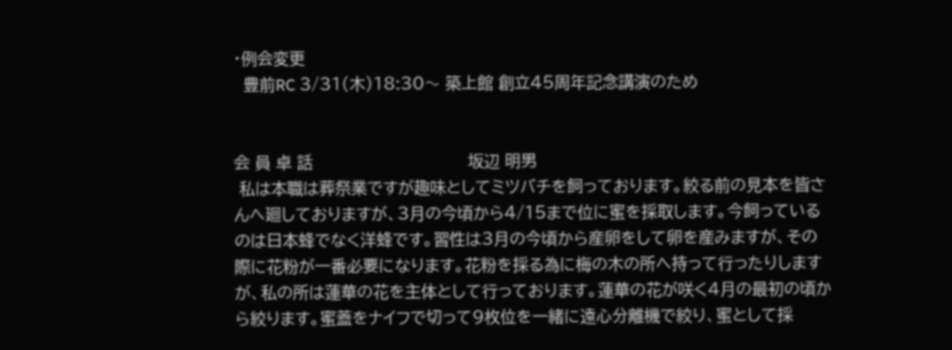・例会変更
  豊前RC 3/31(木)18:30〜 築上館 創立45周年記念講演のため


会 員 卓 話                               坂辺 明男
 私は本職は葬祭業ですが趣味としてミツバチを飼っております。絞る前の見本を皆さんへ廻しておりますが、3月の今頃から4/15まで位に蜜を採取します。今飼っているのは日本蜂でなく洋蜂です。習性は3月の今頃から産卵をして卵を産みますが、その際に花粉が一番必要になります。花粉を採る為に梅の木の所へ持って行ったりしますが、私の所は蓮華の花を主体として行っております。蓮華の花が咲く4月の最初の頃から絞ります。蜜蓋をナイフで切って9枚位を一緒に遠心分離機で絞り、蜜として採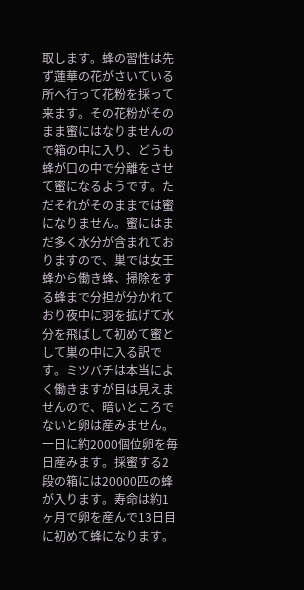取します。蜂の習性は先ず蓮華の花がさいている所へ行って花粉を採って来ます。その花粉がそのまま蜜にはなりませんので箱の中に入り、どうも蜂が口の中で分離をさせて蜜になるようです。ただそれがそのままでは蜜になりません。蜜にはまだ多く水分が含まれておりますので、巣では女王蜂から働き蜂、掃除をする蜂まで分担が分かれており夜中に羽を拡げて水分を飛ばして初めて蜜として巣の中に入る訳です。ミツバチは本当によく働きますが目は見えませんので、暗いところでないと卵は産みません。一日に約2000個位卵を毎日産みます。採蜜する2段の箱には20000匹の蜂が入ります。寿命は約1ヶ月で卵を産んで13日目に初めて蜂になります。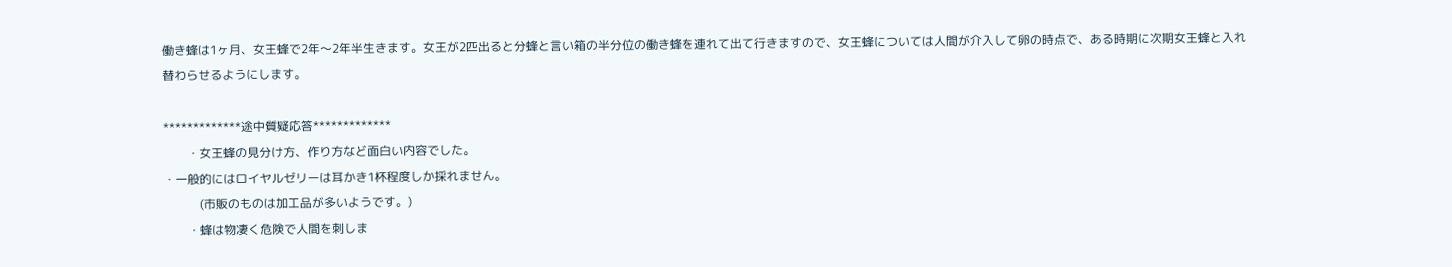働き蜂は1ヶ月、女王蜂で2年〜2年半生きます。女王が2匹出ると分蜂と言い箱の半分位の働き蜂を連れて出て行きますので、女王蜂については人間が介入して卵の時点で、ある時期に次期女王蜂と入れ替わらせるようにします。

*************途中質疑応答*************
        ・女王蜂の見分け方、作り方など面白い内容でした。
・一般的にはロイヤルゼリーは耳かき1杯程度しか採れません。
            (市販のものは加工品が多いようです。)
        ・蜂は物凄く危険で人間を刺しま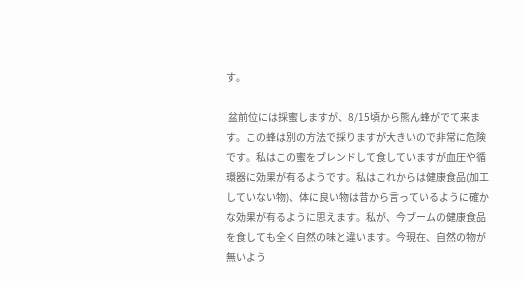す。

 盆前位には採蜜しますが、8/15頃から熊ん蜂がでて来ます。この蜂は別の方法で採りますが大きいので非常に危険です。私はこの蜜をブレンドして食していますが血圧や循環器に効果が有るようです。私はこれからは健康食品(加工していない物)、体に良い物は昔から言っているように確かな効果が有るように思えます。私が、今ブームの健康食品を食しても全く自然の味と違います。今現在、自然の物が無いよう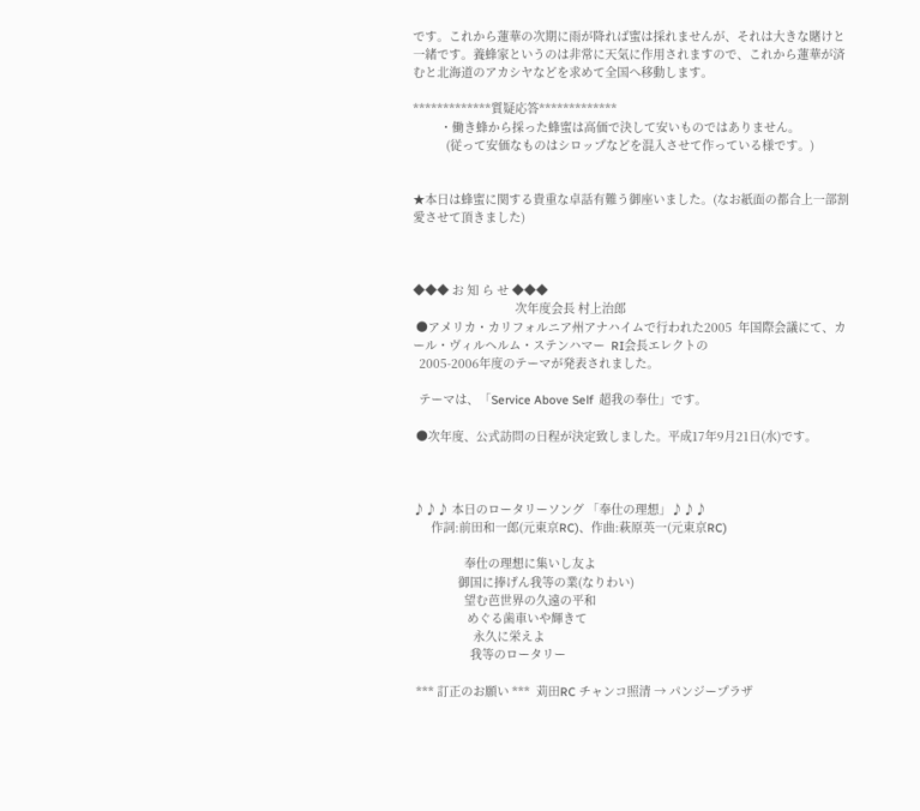です。これから蓮華の次期に雨が降れば蜜は採れませんが、それは大きな賭けと一緒です。養蜂家というのは非常に天気に作用されますので、これから蓮華が済むと北海道のアカシヤなどを求めて全国へ移動します。

*************質疑応答*************
         ・働き蜂から採った蜂蜜は高価で決して安いものではありません。
           (従って安価なものはシロップなどを混入させて作っている様です。)


★本日は蜂蜜に関する貴重な卓話有難う御座いました。(なお紙面の都合上一部割愛させて頂きました)



◆◆◆ お 知 ら せ ◆◆◆
                                  次年度会長 村上治郎
 ●アメリカ・カリフォルニア州アナハイムで行われた2005  年国際会議にて、カール・ヴィルヘルム・ステンハマー  RI会長エレクトの
  2005-2006年度のテーマが発表されました。

  テーマは、「Service Above Self  超我の奉仕」です。

 ●次年度、公式訪問の日程が決定致しました。平成17年9月21日(水)です。



♪♪♪ 本日のロータリーソング 「奉仕の理想」♪♪♪
      作詞:前田和一郎(元東京RC)、作曲:萩原英一(元東京RC)

                 奉仕の理想に集いし友よ
               御国に捧げん我等の業(なりわい)
                 望む芭世界の久遠の平和
                  めぐる歯車いや輝きて
                    永久に栄えよ
                   我等のロータリー

 *** 訂正のお願い ***  苅田RC チャンコ照清 → パンジープラザ